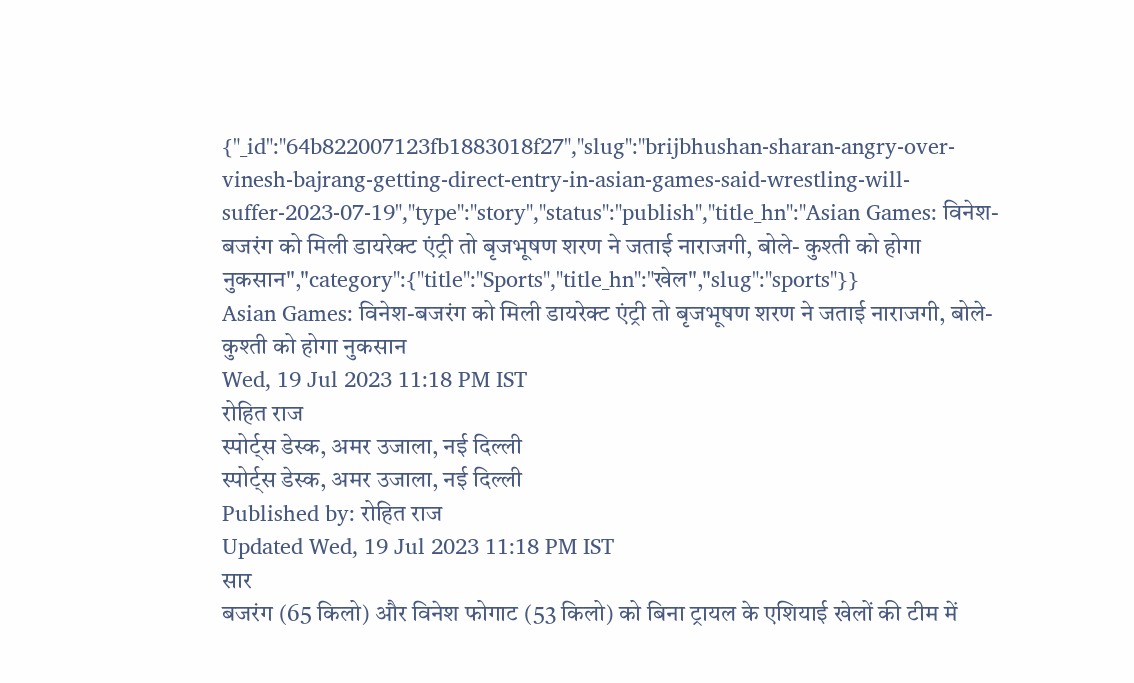{"_id":"64b822007123fb1883018f27","slug":"brijbhushan-sharan-angry-over-vinesh-bajrang-getting-direct-entry-in-asian-games-said-wrestling-will-suffer-2023-07-19","type":"story","status":"publish","title_hn":"Asian Games: विनेश-बजरंग को मिली डायरेक्ट एंट्री तो बृजभूषण शरण ने जताई नाराजगी, बोले- कुश्ती को होगा नुकसान","category":{"title":"Sports","title_hn":"खेल","slug":"sports"}}
Asian Games: विनेश-बजरंग को मिली डायरेक्ट एंट्री तो बृजभूषण शरण ने जताई नाराजगी, बोले- कुश्ती को होगा नुकसान
Wed, 19 Jul 2023 11:18 PM IST
रोहित राज
स्पोर्ट्स डेस्क, अमर उजाला, नई दिल्ली
स्पोर्ट्स डेस्क, अमर उजाला, नई दिल्ली
Published by: रोहित राज
Updated Wed, 19 Jul 2023 11:18 PM IST
सार
बजरंग (65 किलो) और विनेश फोगाट (53 किलो) को बिना ट्रायल के एशियाई खेलों की टीम में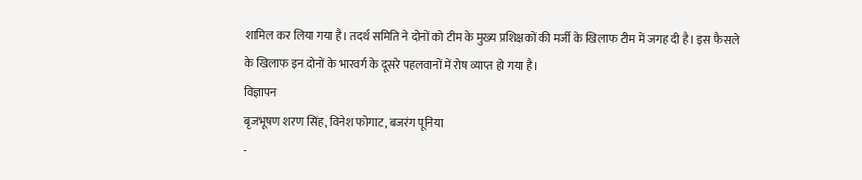शामिल कर लिया गया है। तदर्थ समिति ने दोनों को टीम के मुख्य प्रशिक्षकों की मर्जी के खिलाफ टीम में जगह दी है। इस फैसले के खिलाफ इन दोनों के भारवर्ग के दूसरे पहलवानों में रोष व्याप्त हो गया है।
विज्ञापन
बृजभूषण शरण सिंह, विनेश फोगाट, बजरंग पूनिया
-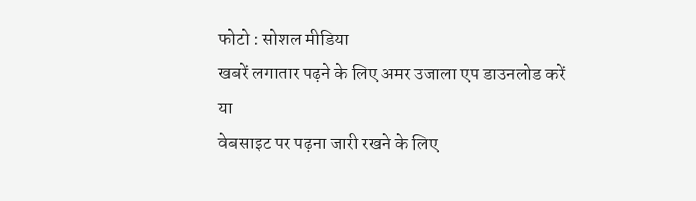फोटो : सोशल मीडिया
खबरें लगातार पढ़ने के लिए अमर उजाला एप डाउनलोड करें
या
वेबसाइट पर पढ़ना जारी रखने के लिए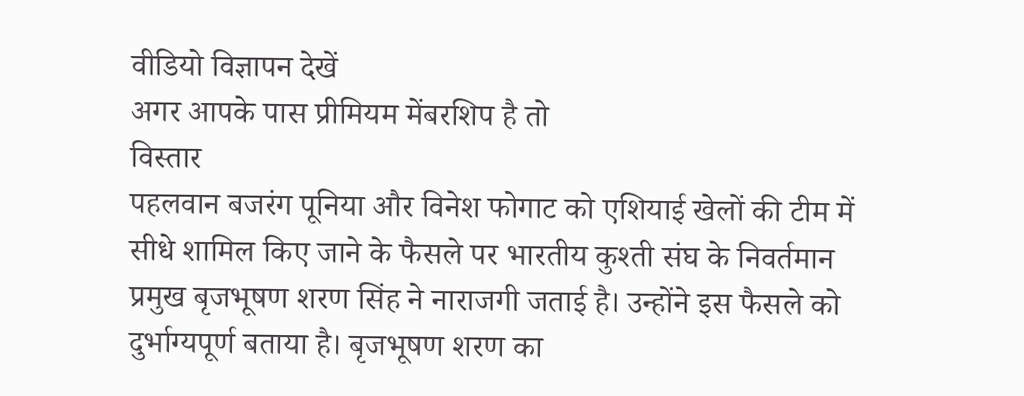वीडियो विज्ञापन देखें
अगर आपके पास प्रीमियम मेंबरशिप है तो
विस्तार
पहलवान बजरंग पूनिया और विनेश फोगाट को एशियाई खेलों की टीम में सीधे शामिल किए जाने के फैसले पर भारतीय कुश्ती संघ के निवर्तमान प्रमुख बृजभूषण शरण सिंह ने नाराजगी जताई है। उन्होंने इस फैसले को दुर्भाग्यपूर्ण बताया है। बृजभूषण शरण का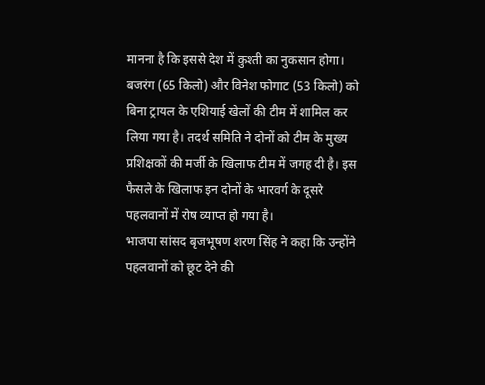मानना है कि इससे देश में कुश्ती का नुकसान होगा। बजरंग (65 किलो) और विनेश फोगाट (53 किलो) को बिना ट्रायल के एशियाई खेलों की टीम में शामिल कर लिया गया है। तदर्थ समिति ने दोनों को टीम के मुख्य प्रशिक्षकों की मर्जी के खिलाफ टीम में जगह दी है। इस फैसले के खिलाफ इन दोनों के भारवर्ग के दूसरे पहलवानों में रोष व्याप्त हो गया है।
भाजपा सांसद बृजभूषण शरण सिंह ने कहा कि उन्होंने पहलवानों को छूट देने की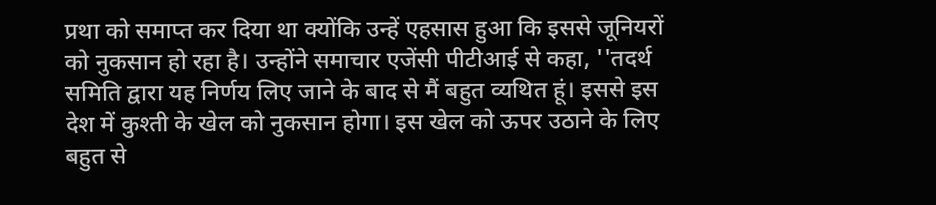प्रथा को समाप्त कर दिया था क्योंकि उन्हें एहसास हुआ कि इससे जूनियरों को नुकसान हो रहा है। उन्होंने समाचार एजेंसी पीटीआई से कहा, ''तदर्थ समिति द्वारा यह निर्णय लिए जाने के बाद से मैं बहुत व्यथित हूं। इससे इस देश में कुश्ती के खेल को नुकसान होगा। इस खेल को ऊपर उठाने के लिए बहुत से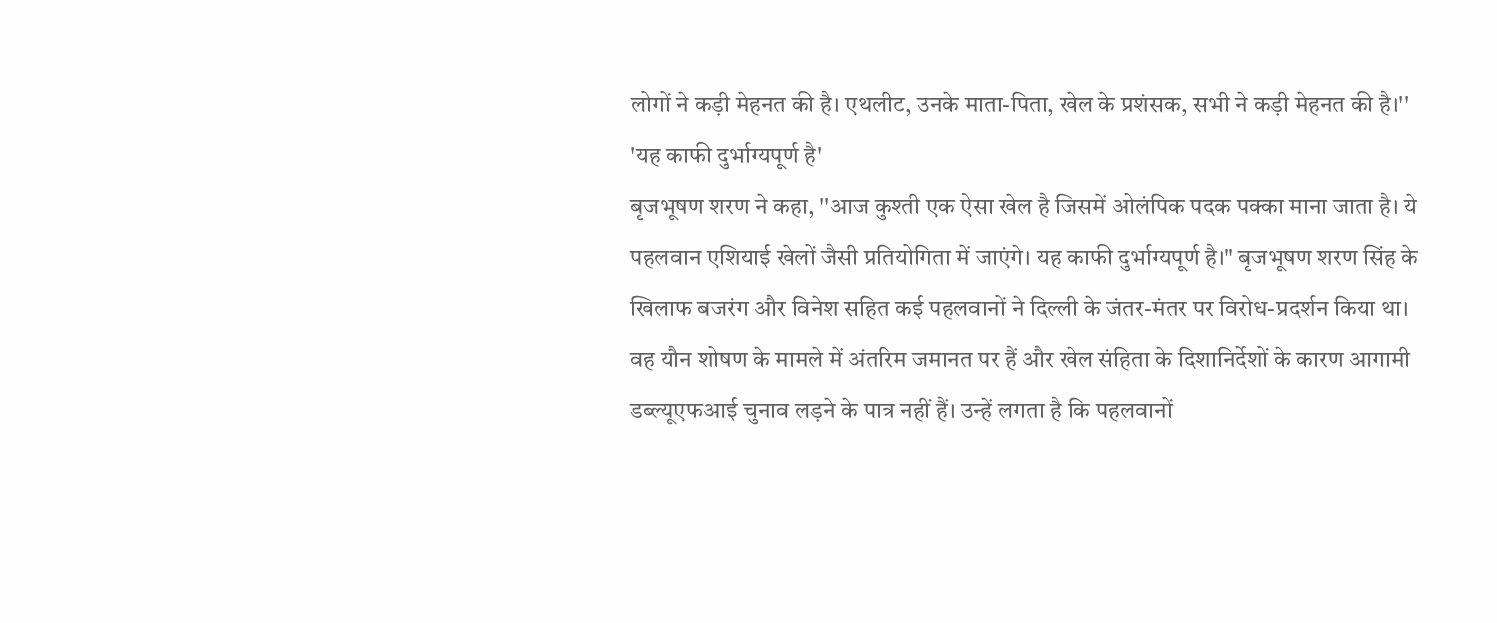लोगों ने कड़ी मेहनत की है। एथलीट, उनके माता-पिता, खेल के प्रशंसक, सभी ने कड़ी मेहनत की है।''
'यह काफी दुर्भाग्यपूर्ण है'
बृजभूषण शरण ने कहा, ''आज कुश्ती एक ऐसा खेल है जिसमें ओलंपिक पदक पक्का माना जाता है। ये पहलवान एशियाई खेलों जैसी प्रतियोगिता में जाएंगे। यह काफी दुर्भाग्यपूर्ण है।" बृजभूषण शरण सिंह के खिलाफ बजरंग और विनेश सहित कई पहलवानों ने दिल्ली के जंतर-मंतर पर विरोध-प्रदर्शन किया था। वह यौन शोषण के मामले में अंतरिम जमानत पर हैं और खेल संहिता के दिशानिर्देशों के कारण आगामी डब्ल्यूएफआई चुनाव लड़ने के पात्र नहीं हैं। उन्हें लगता है कि पहलवानों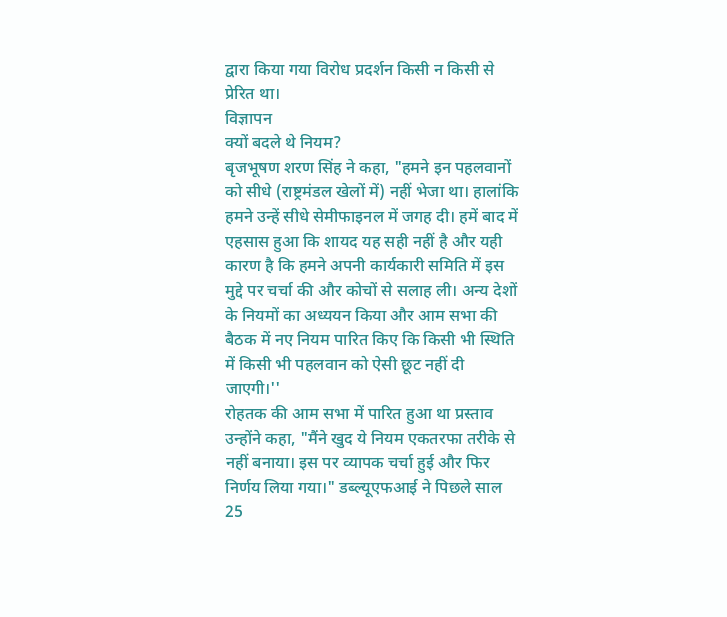द्वारा किया गया विरोध प्रदर्शन किसी न किसी से प्रेरित था।
विज्ञापन
क्यों बदले थे नियम?
बृजभूषण शरण सिंह ने कहा, "हमने इन पहलवानों को सीधे (राष्ट्रमंडल खेलों में) नहीं भेजा था। हालांकि हमने उन्हें सीधे सेमीफाइनल में जगह दी। हमें बाद में एहसास हुआ कि शायद यह सही नहीं है और यही कारण है कि हमने अपनी कार्यकारी समिति में इस मुद्दे पर चर्चा की और कोचों से सलाह ली। अन्य देशों के नियमों का अध्ययन किया और आम सभा की बैठक में नए नियम पारित किए कि किसी भी स्थिति में किसी भी पहलवान को ऐसी छूट नहीं दी जाएगी।''
रोहतक की आम सभा में पारित हुआ था प्रस्ताव
उन्होंने कहा, "मैंने खुद ये नियम एकतरफा तरीके से नहीं बनाया। इस पर व्यापक चर्चा हुई और फिर निर्णय लिया गया।" डब्ल्यूएफआई ने पिछले साल 25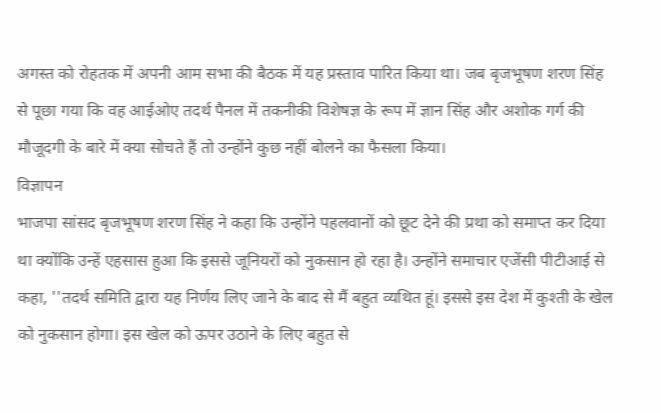अगस्त को रोहतक में अपनी आम सभा की बैठक में यह प्रस्ताव पारित किया था। जब बृजभूषण शरण सिंह से पूछा गया कि वह आईओए तदर्थ पैनल में तकनीकी विशेषज्ञ के रूप में ज्ञान सिंह और अशोक गर्ग की मौजूदगी के बारे में क्या सोचते हैं तो उन्होंने कुछ नहीं बोलने का फैसला किया।
विज्ञापन
भाजपा सांसद बृजभूषण शरण सिंह ने कहा कि उन्होंने पहलवानों को छूट देने की प्रथा को समाप्त कर दिया था क्योंकि उन्हें एहसास हुआ कि इससे जूनियरों को नुकसान हो रहा है। उन्होंने समाचार एजेंसी पीटीआई से कहा, ''तदर्थ समिति द्वारा यह निर्णय लिए जाने के बाद से मैं बहुत व्यथित हूं। इससे इस देश में कुश्ती के खेल को नुकसान होगा। इस खेल को ऊपर उठाने के लिए बहुत से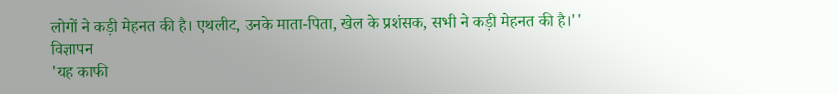लोगों ने कड़ी मेहनत की है। एथलीट, उनके माता-पिता, खेल के प्रशंसक, सभी ने कड़ी मेहनत की है।''
विज्ञापन
'यह काफी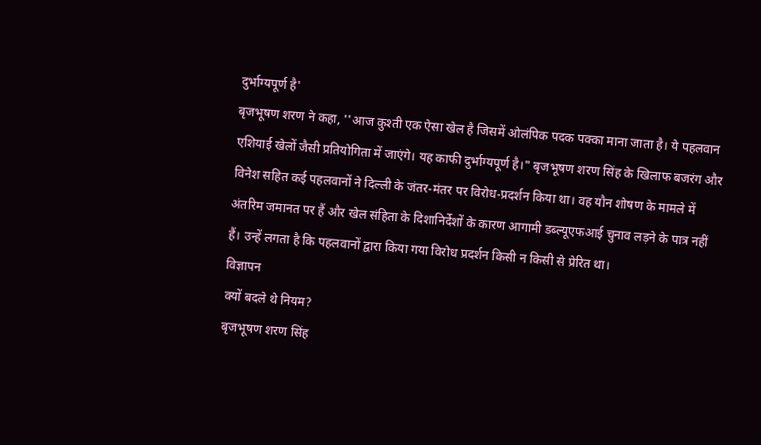दुर्भाग्यपूर्ण है'
बृजभूषण शरण ने कहा, ''आज कुश्ती एक ऐसा खेल है जिसमें ओलंपिक पदक पक्का माना जाता है। ये पहलवान एशियाई खेलों जैसी प्रतियोगिता में जाएंगे। यह काफी दुर्भाग्यपूर्ण है।" बृजभूषण शरण सिंह के खिलाफ बजरंग और विनेश सहित कई पहलवानों ने दिल्ली के जंतर-मंतर पर विरोध-प्रदर्शन किया था। वह यौन शोषण के मामले में अंतरिम जमानत पर हैं और खेल संहिता के दिशानिर्देशों के कारण आगामी डब्ल्यूएफआई चुनाव लड़ने के पात्र नहीं हैं। उन्हें लगता है कि पहलवानों द्वारा किया गया विरोध प्रदर्शन किसी न किसी से प्रेरित था।
विज्ञापन
क्यों बदले थे नियम?
बृजभूषण शरण सिंह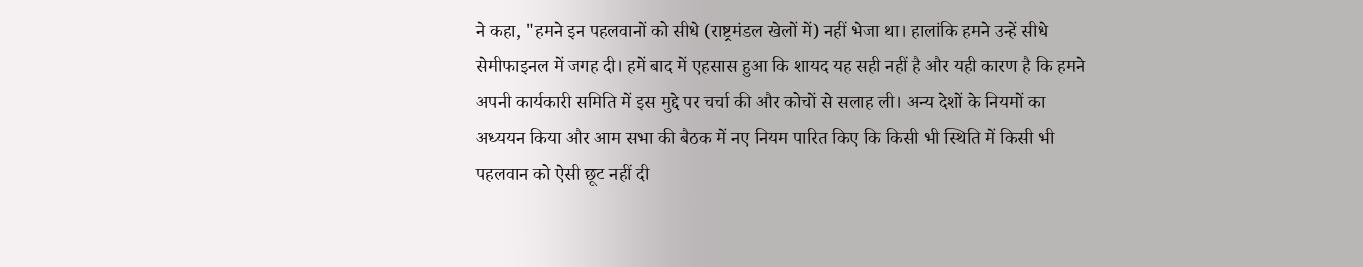ने कहा, "हमने इन पहलवानों को सीधे (राष्ट्रमंडल खेलों में) नहीं भेजा था। हालांकि हमने उन्हें सीधे सेमीफाइनल में जगह दी। हमें बाद में एहसास हुआ कि शायद यह सही नहीं है और यही कारण है कि हमने अपनी कार्यकारी समिति में इस मुद्दे पर चर्चा की और कोचों से सलाह ली। अन्य देशों के नियमों का अध्ययन किया और आम सभा की बैठक में नए नियम पारित किए कि किसी भी स्थिति में किसी भी पहलवान को ऐसी छूट नहीं दी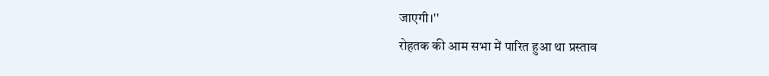जाएगी।''
रोहतक की आम सभा में पारित हुआ था प्रस्ताव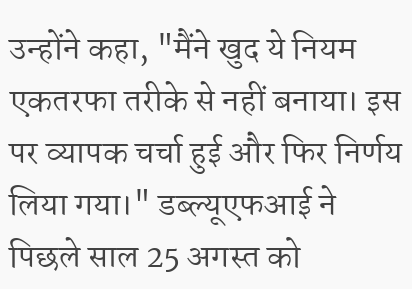उन्होंने कहा, "मैंने खुद ये नियम एकतरफा तरीके से नहीं बनाया। इस पर व्यापक चर्चा हुई और फिर निर्णय लिया गया।" डब्ल्यूएफआई ने पिछले साल 25 अगस्त को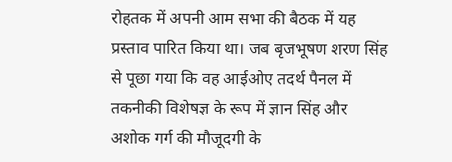रोहतक में अपनी आम सभा की बैठक में यह प्रस्ताव पारित किया था। जब बृजभूषण शरण सिंह से पूछा गया कि वह आईओए तदर्थ पैनल में तकनीकी विशेषज्ञ के रूप में ज्ञान सिंह और अशोक गर्ग की मौजूदगी के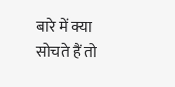बारे में क्या सोचते हैं तो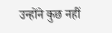उन्होंने कुछ नहीं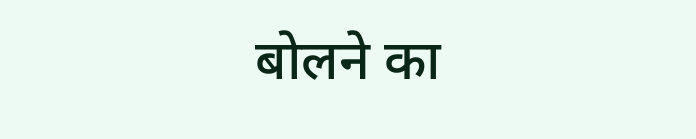बोलने का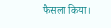फैसला किया।